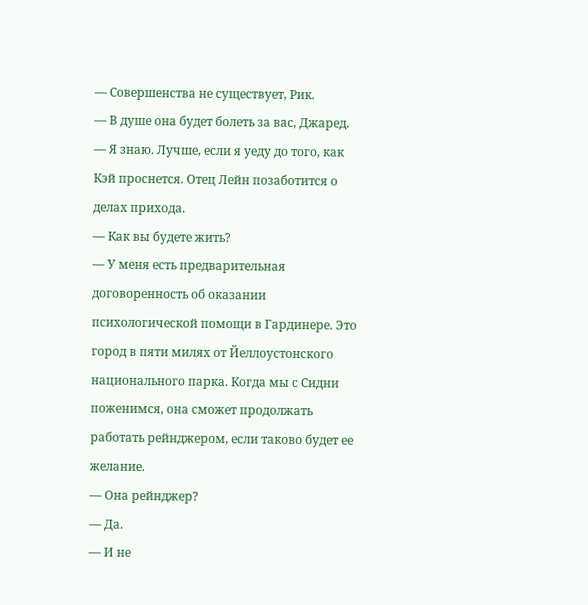— Совершенства не существует, Рик.
— В душе она будет болеть за вас, Джаред.
— Я знаю. Лучше, если я уеду до того, как Кэй проснется. Отец Лейн позаботится о делах прихода.
— Как вы будете жить?
— У меня есть предварительная договоренность об оказании психологической помощи в Гардинере. Это город в пяти милях от Йеллоустонского национального парка. Когда мы с Сидни поженимся, она сможет продолжать работать рейнджером, если таково будет ее желание.
— Она рейнджер?
— Да.
— И не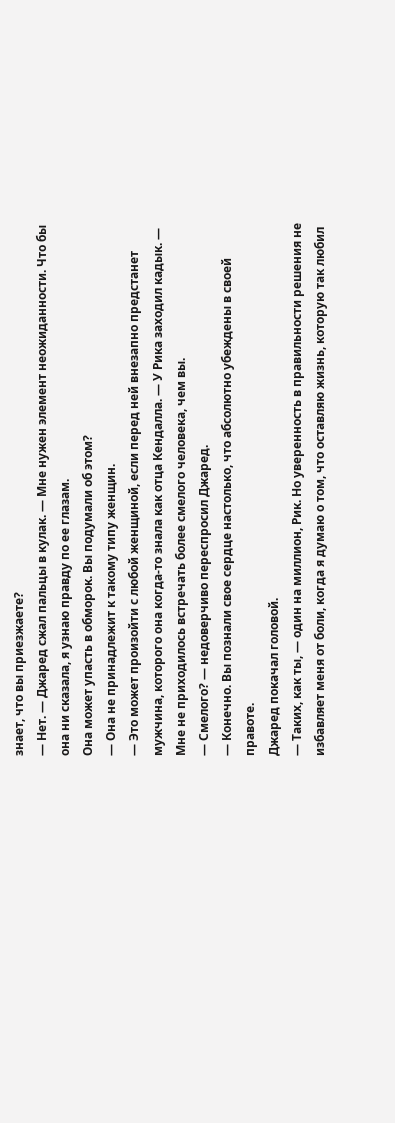знает, что вы приезжаете?
— Нет. — Джаред сжал пальцы в кулак. — Мне нужен элемент неожиданности. Что бы она ни сказала, я узнаю правду по ее глазам.
Она может упасть в обморок. Вы подумали об этом?
— Она не принадлежит к такому типу женщин.
— Это может произойти с любой женщиной, если перед ней внезапно предстанет мужчина, которого она когда-то знала как отца Кендалла. — У Рика заходил кадык. — Мне не приходилось встречать более смелого человека, чем вы.
— Смелого? — недоверчиво переспросил Джаред.
— Конечно. Вы познали свое сердце настолько, что абсолютно убеждены в своей правоте.
Джаред покачал головой.
— Таких, как ты, — один на миллион, Рик. Но уверенность в правильности решения не избавляет меня от боли, когда я думаю о том, что оставляю жизнь, которую так любил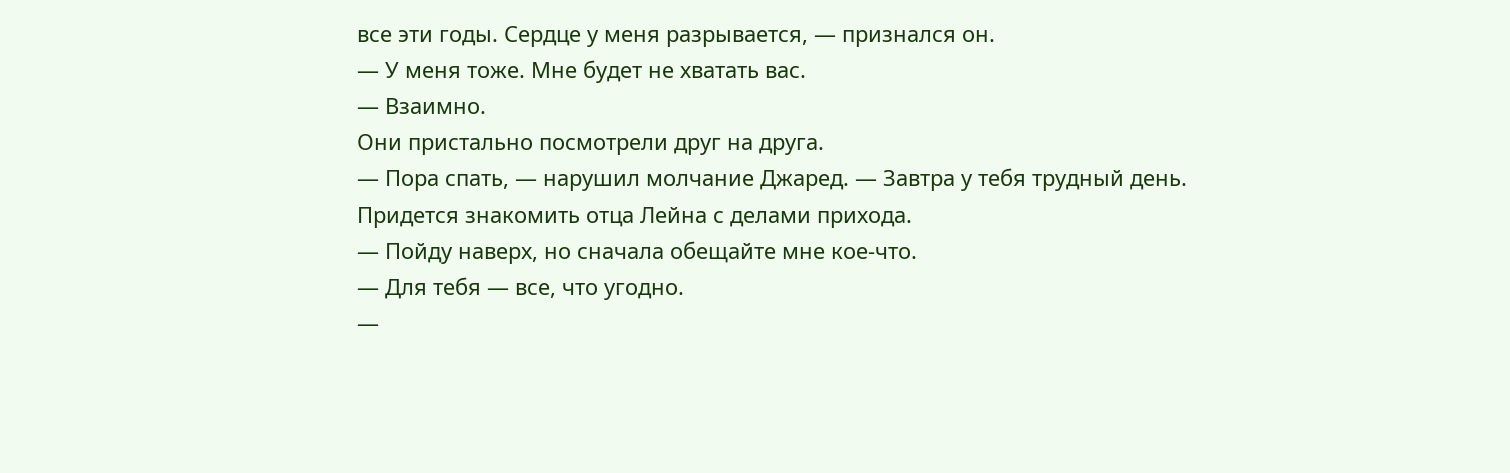все эти годы. Сердце у меня разрывается, — признался он.
— У меня тоже. Мне будет не хватать вас.
— Взаимно.
Они пристально посмотрели друг на друга.
— Пора спать, — нарушил молчание Джаред. — Завтра у тебя трудный день. Придется знакомить отца Лейна с делами прихода.
— Пойду наверх, но сначала обещайте мне кое-что.
— Для тебя — все, что угодно.
—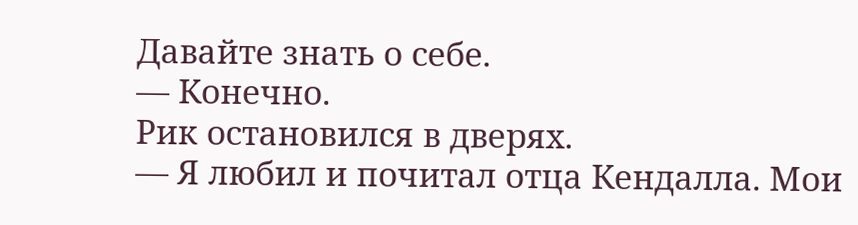Давайте знать о себе.
— Конечно.
Рик остановился в дверях.
— Я любил и почитал отца Кендалла. Мои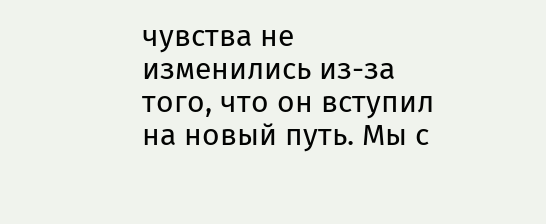чувства не изменились из-за того, что он вступил на новый путь. Мы с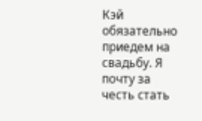Кэй обязательно приедем на свадьбу. Я почту за честь стать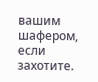вашим шафером, если захотите.